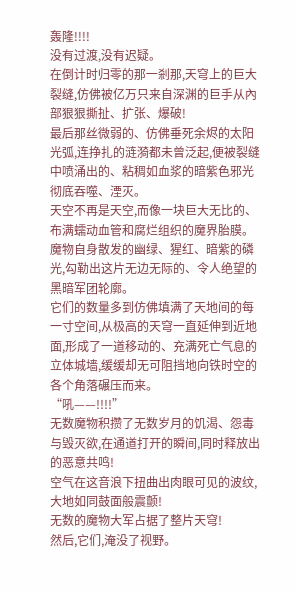轰隆!!!!
没有过渡,没有迟疑。
在倒计时归零的那一剎那,天穹上的巨大裂缝,仿佛被亿万只来自深渊的巨手从內部狠狠撕扯、扩张、爆破!
最后那丝微弱的、仿佛垂死余烬的太阳光弧,连挣扎的涟漪都未曾泛起,便被裂缝中喷涌出的、粘稠如血浆的暗紫色邪光彻底吞噬、湮灭。
天空不再是天空,而像一块巨大无比的、布满蠕动血管和腐烂组织的魔界胎膜。
魔物自身散发的幽绿、猩红、暗紫的磷光,勾勒出这片无边无际的、令人绝望的黑暗军团轮廓。
它们的数量多到仿佛填满了天地间的每一寸空间,从极高的天穹一直延伸到近地面,形成了一道移动的、充满死亡气息的立体城墙,缓缓却无可阻挡地向铁时空的各个角落碾压而来。
“吼——!!!!”
无数魔物积攒了无数岁月的饥渴、怨毒与毁灭欲,在通道打开的瞬间,同时释放出的恶意共鸣!
空气在这音浪下扭曲出肉眼可见的波纹,大地如同鼓面般震颤!
无数的魔物大军占据了整片天穹!
然后,它们,淹没了视野。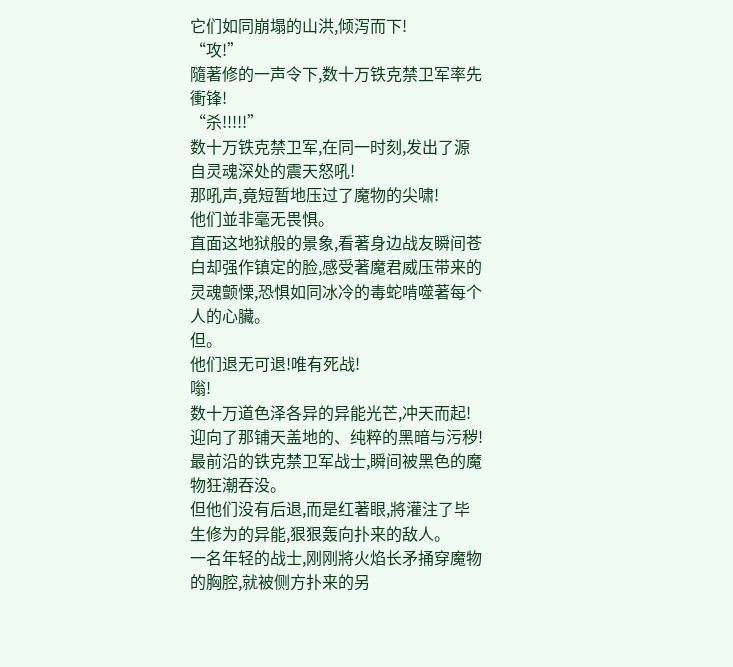它们如同崩塌的山洪,倾泻而下!
“攻!”
隨著修的一声令下,数十万铁克禁卫军率先衝锋!
“杀!!!!!”
数十万铁克禁卫军,在同一时刻,发出了源自灵魂深处的震天怒吼!
那吼声,竟短暂地压过了魔物的尖啸!
他们並非毫无畏惧。
直面这地狱般的景象,看著身边战友瞬间苍白却强作镇定的脸,感受著魔君威压带来的灵魂颤慄,恐惧如同冰冷的毒蛇啃噬著每个人的心臟。
但。
他们退无可退!唯有死战!
嗡!
数十万道色泽各异的异能光芒,冲天而起!迎向了那铺天盖地的、纯粹的黑暗与污秽!
最前沿的铁克禁卫军战士,瞬间被黑色的魔物狂潮吞没。
但他们没有后退,而是红著眼,將灌注了毕生修为的异能,狠狠轰向扑来的敌人。
一名年轻的战士,刚刚將火焰长矛捅穿魔物的胸腔,就被侧方扑来的另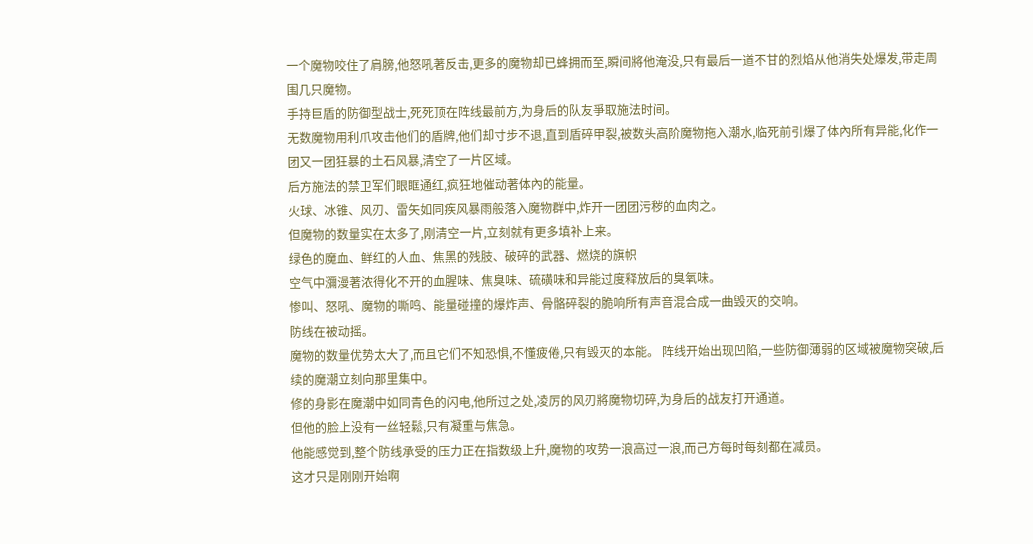一个魔物咬住了肩膀,他怒吼著反击,更多的魔物却已蜂拥而至,瞬间將他淹没,只有最后一道不甘的烈焰从他消失处爆发,带走周围几只魔物。
手持巨盾的防御型战士,死死顶在阵线最前方,为身后的队友爭取施法时间。
无数魔物用利爪攻击他们的盾牌,他们却寸步不退,直到盾碎甲裂,被数头高阶魔物拖入潮水,临死前引爆了体內所有异能,化作一团又一团狂暴的土石风暴,清空了一片区域。
后方施法的禁卫军们眼眶通红,疯狂地催动著体內的能量。
火球、冰锥、风刃、雷矢如同疾风暴雨般落入魔物群中,炸开一团团污秽的血肉之。
但魔物的数量实在太多了,刚清空一片,立刻就有更多填补上来。
绿色的魔血、鲜红的人血、焦黑的残肢、破碎的武器、燃烧的旗帜
空气中瀰漫著浓得化不开的血腥味、焦臭味、硫磺味和异能过度释放后的臭氧味。
惨叫、怒吼、魔物的嘶鸣、能量碰撞的爆炸声、骨骼碎裂的脆响所有声音混合成一曲毁灭的交响。
防线在被动摇。
魔物的数量优势太大了,而且它们不知恐惧,不懂疲倦,只有毁灭的本能。 阵线开始出现凹陷,一些防御薄弱的区域被魔物突破,后续的魔潮立刻向那里集中。
修的身影在魔潮中如同青色的闪电,他所过之处,凌厉的风刃將魔物切碎,为身后的战友打开通道。
但他的脸上没有一丝轻鬆,只有凝重与焦急。
他能感觉到,整个防线承受的压力正在指数级上升,魔物的攻势一浪高过一浪,而己方每时每刻都在减员。
这才只是刚刚开始啊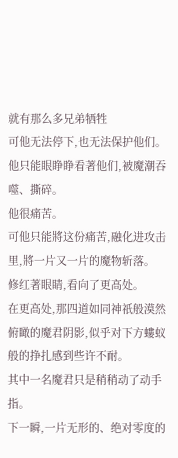就有那么多兄弟牺牲
可他无法停下,也无法保护他们。
他只能眼睁睁看著他们,被魔潮吞噬、撕碎。
他很痛苦。
可他只能將这份痛苦,融化进攻击里,將一片又一片的魔物斩落。
修红著眼睛,看向了更高处。
在更高处,那四道如同神祇般漠然俯瞰的魔君阴影,似乎对下方螻蚁般的挣扎感到些许不耐。
其中一名魔君只是稍稍动了动手指。
下一瞬,一片无形的、绝对零度的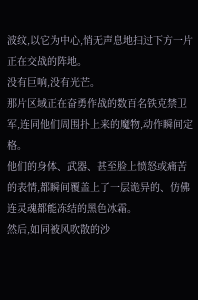波纹,以它为中心,悄无声息地扫过下方一片正在交战的阵地。
没有巨响,没有光芒。
那片区域正在奋勇作战的数百名铁克禁卫军,连同他们周围扑上来的魔物,动作瞬间定格。
他们的身体、武器、甚至脸上愤怒或痛苦的表情,都瞬间覆盖上了一层诡异的、仿佛连灵魂都能冻结的黑色冰霜。
然后,如同被风吹散的沙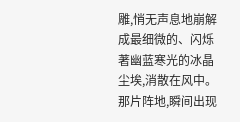雕,悄无声息地崩解成最细微的、闪烁著幽蓝寒光的冰晶尘埃,消散在风中。
那片阵地,瞬间出现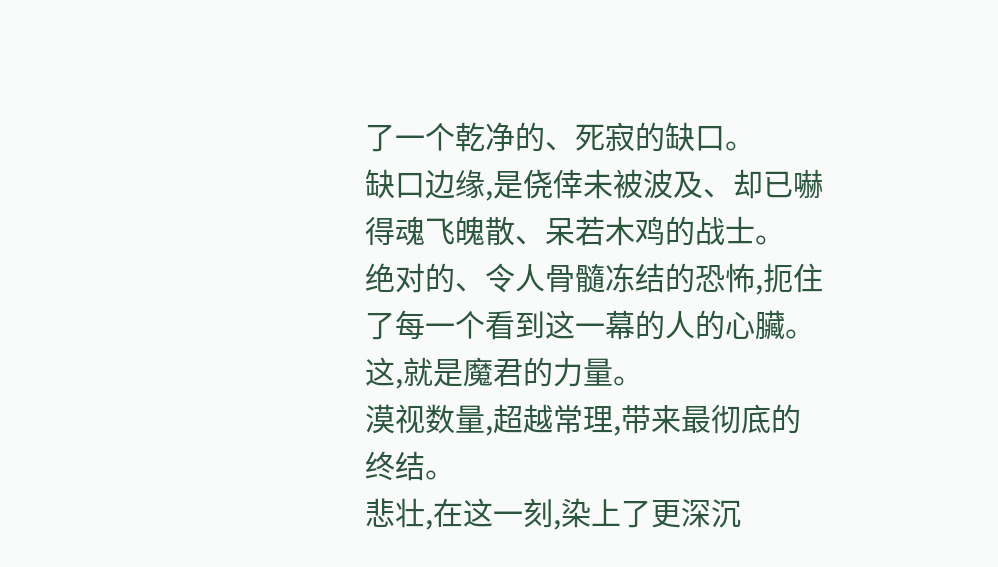了一个乾净的、死寂的缺口。
缺口边缘,是侥倖未被波及、却已嚇得魂飞魄散、呆若木鸡的战士。
绝对的、令人骨髓冻结的恐怖,扼住了每一个看到这一幕的人的心臟。
这,就是魔君的力量。
漠视数量,超越常理,带来最彻底的终结。
悲壮,在这一刻,染上了更深沉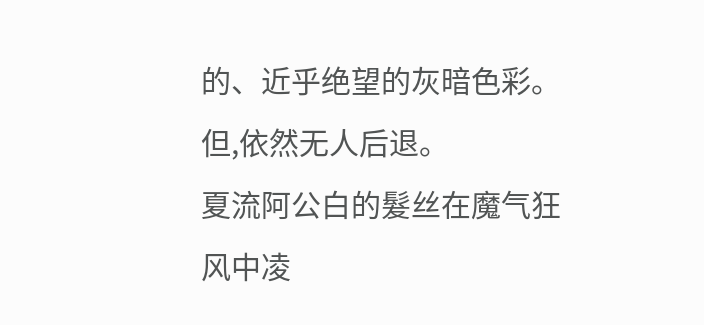的、近乎绝望的灰暗色彩。
但,依然无人后退。
夏流阿公白的髮丝在魔气狂风中凌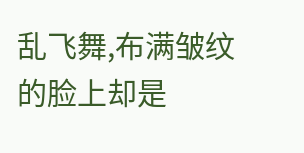乱飞舞,布满皱纹的脸上却是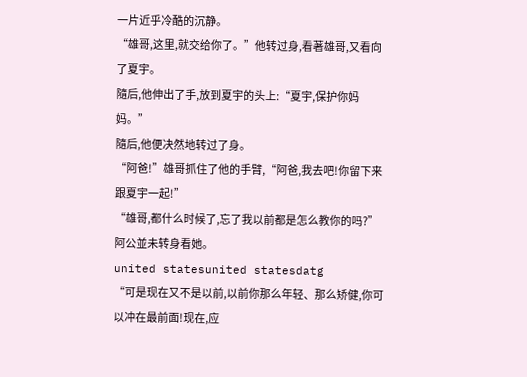一片近乎冷酷的沉静。
“雄哥,这里,就交给你了。”他转过身,看著雄哥,又看向了夏宇。
隨后,他伸出了手,放到夏宇的头上:“夏宇,保护你妈妈。”
隨后,他便决然地转过了身。
“阿爸!”雄哥抓住了他的手臂,“阿爸,我去吧!你留下来跟夏宇一起!”
“雄哥,都什么时候了,忘了我以前都是怎么教你的吗?”阿公並未转身看她。
united statesunited statesdatg
“可是现在又不是以前,以前你那么年轻、那么矫健,你可以冲在最前面!现在,应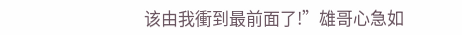该由我衝到最前面了!”雄哥心急如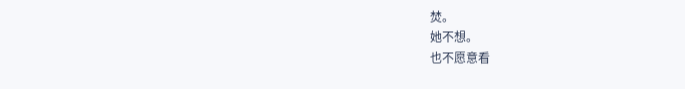焚。
她不想。
也不愿意看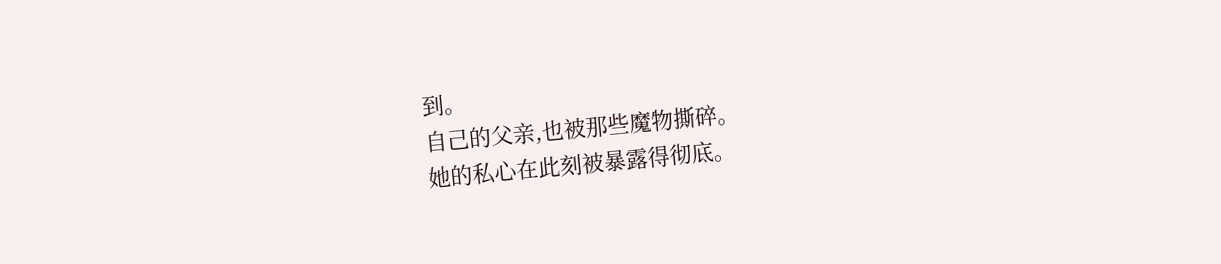到。
自己的父亲,也被那些魔物撕碎。
她的私心在此刻被暴露得彻底。